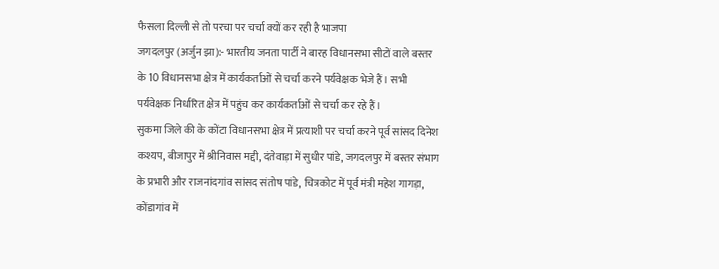फैसला दिल्ली से तो परचा पर चर्चा क्यों कर रही है भाजपा
जगदलपुर (अर्जुन झा):- भारतीय जनता पार्टी ने बारह विधानसभा सीटों वाले बस्तर के 10 विधानसभा क्षेत्र में कार्यकर्ताओं से चर्चा करने पर्यवेक्षक भेजे हैं। सभी पर्यवेक्षक निर्धारित क्षेत्र में पहुंच कर कार्यकर्ताओं से चर्चा कर रहे हैं।
सुकमा जिले की के कोंटा विधानसभा क्षेत्र में प्रत्याशी पर चर्चा करने पूर्व सांसद दिनेश कश्यप, बीजापुर में श्रीनिवास मद्दी, दंतेवाड़ा में सुधीर पांडे, जगदलपुर में बस्तर संभाग के प्रभारी और राजनांदगांव सांसद संतोष पांडे, चित्रकोट में पूर्व मंत्री महेश गागड़ा, कोंडागांव में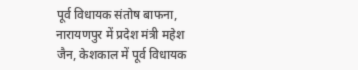पूर्व विधायक संतोष बाफना, नारायणपुर में प्रदेश मंत्री महेश जैन, केशकाल में पूर्व विधायक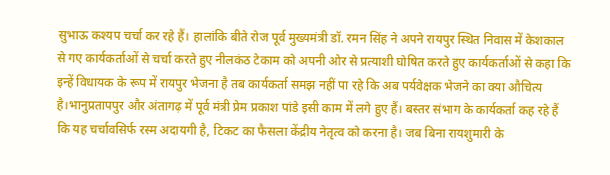सुभाऊ कश्यप चर्चा कर रहे हैं। हालांकि बीते रोज पूर्व मुख्यमंत्री डॉ. रमन सिंह ने अपने रायपुर स्थित निवास में केशकाल से गए कार्यकर्ताओं से चर्चा करते हुए नीलकंठ टेकाम को अपनी ओर से प्रत्याशी घोषित करते हुए कार्यकर्ताओं से कहा कि इन्हें विधायक के रूप में रायपुर भेजना है तब कार्यकर्ता समझ नहीं पा रहे कि अब पर्यवेक्षक भेजने का क्या औचित्य है।भानुप्रतापपुर और अंतागढ़ में पूर्व मंत्री प्रेम प्रकाश पांडे इसी काम में लगे हुए हैं। बस्तर संभाग के कार्यकर्ता कह रहे हैं कि यह चर्चावसिर्फ रस्म अदायगी है, टिकट का फैसला केंद्रीय नेतृत्व को करना है। जब बिना रायशुमारी के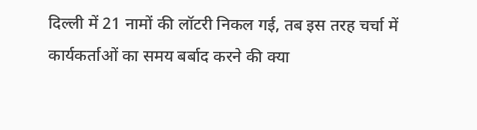दिल्ली में 21 नामों की लॉटरी निकल गई, तब इस तरह चर्चा में कार्यकर्ताओं का समय बर्बाद करने की क्या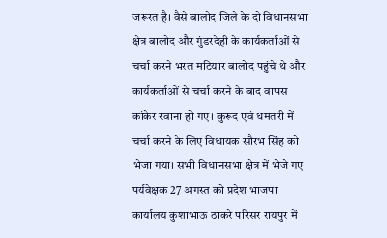जरूरत है। वैसे बालोद जिले के दो विधानसभा क्षेत्र बालोद और गुंडरदेही के कार्यकर्ताओं से चर्चा करने भरत मटियार बालोद पहुंचे थे और कार्यकर्ताओं से चर्चा करने के बाद वापस कांकेर रवाना हो गए। कुरूद एवं धमतरी में चर्चा करने के लिए विधायक सौरभ सिंह को भेजा गया। सभी विधानसभा क्षेत्र में भेजे गए पर्यवेक्षक 27 अगस्त को प्रदेश भाजपा कार्यालय कुशाभाऊ ठाकरे परिसर रायपुर में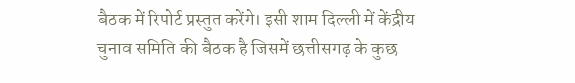बैठक में रिपोर्ट प्रस्तुत करेंगे। इसी शाम दिल्ली में केंद्रीय चुनाव समिति की बैठक है जिसमें छत्तीसगढ़ के कुछ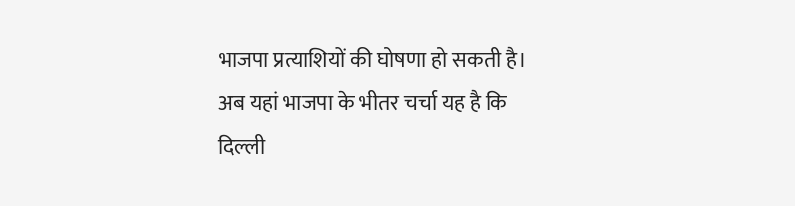भाजपा प्रत्याशियों की घोषणा हो सकती है। अब यहां भाजपा के भीतर चर्चा यह है कि दिल्ली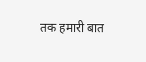तक हमारी बात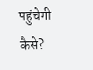पहुंचेगी कैसे?